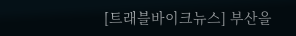[트래블바이크뉴스] 부산을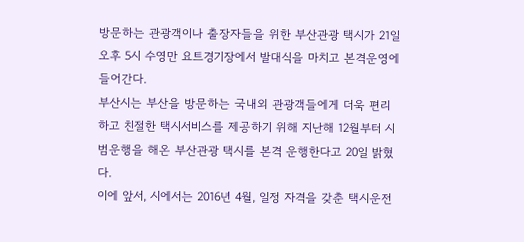방문하는 관광객이나 출장자들을 위한 부산관광 택시가 21일 오후 5시 수영만 요트경기장에서 발대식을 마치고 본격운영에 들어간다.
부산시는 부산을 방문하는 국내외 관광객들에게 더욱 편리하고 친절한 택시서비스를 제공하기 위해 지난해 12월부터 시범운행을 해온 부산관광 택시를 본격 운행한다고 20일 밝혔다.
이에 앞서, 시에서는 2016년 4월, 일정 자격을 갖춘 택시운전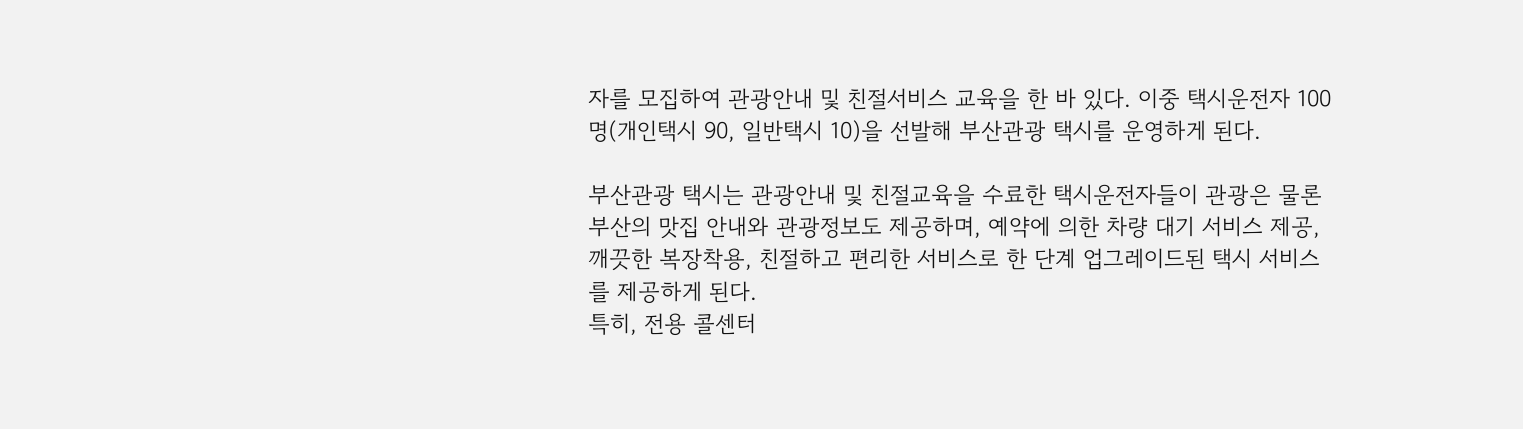자를 모집하여 관광안내 및 친절서비스 교육을 한 바 있다. 이중 택시운전자 100명(개인택시 90, 일반택시 10)을 선발해 부산관광 택시를 운영하게 된다.

부산관광 택시는 관광안내 및 친절교육을 수료한 택시운전자들이 관광은 물론 부산의 맛집 안내와 관광정보도 제공하며, 예약에 의한 차량 대기 서비스 제공, 깨끗한 복장착용, 친절하고 편리한 서비스로 한 단계 업그레이드된 택시 서비스를 제공하게 된다.
특히, 전용 콜센터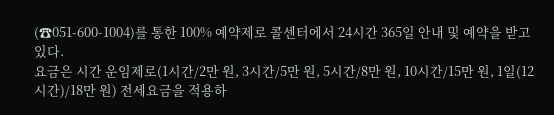(☎051-600-1004)를 통한 100% 예약제로 콜센터에서 24시간 365일 안내 및 예약을 받고 있다.
요금은 시간 운임제로(1시간/2만 원, 3시간/5만 원, 5시간/8만 원, 10시간/15만 원, 1일(12시간)/18만 원) 전세요금을 적용하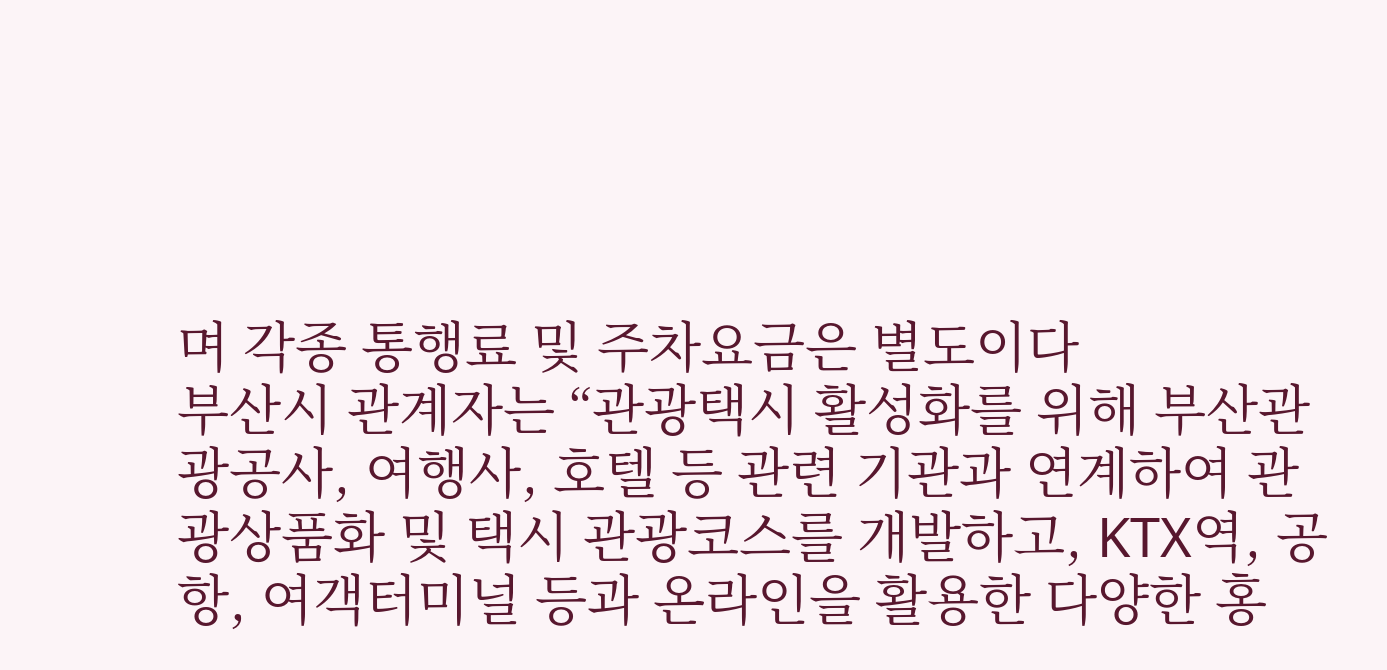며 각종 통행료 및 주차요금은 별도이다
부산시 관계자는 “관광택시 활성화를 위해 부산관광공사, 여행사, 호텔 등 관련 기관과 연계하여 관광상품화 및 택시 관광코스를 개발하고, KTX역, 공항, 여객터미널 등과 온라인을 활용한 다양한 홍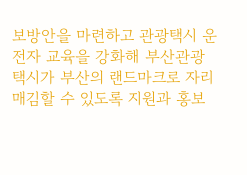보방안을 마련하고 관광택시 운전자 교육을 강화해 부산관광 택시가 부산의 랜드마크로 자리매김할 수 있도록 지원과 홍보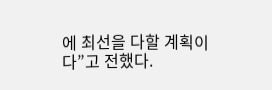에 최선을 다할 계획이다”고 전했다.